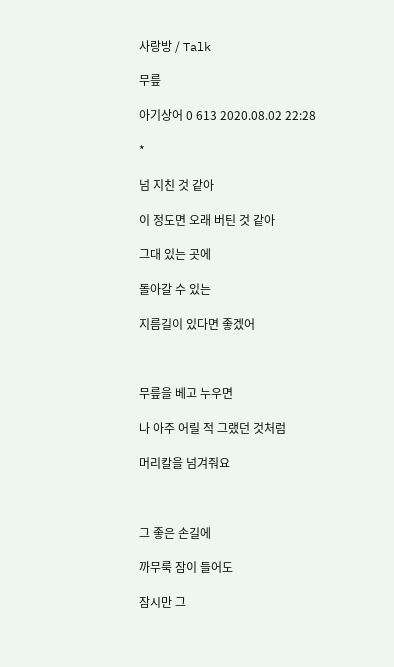사랑방 / Talk

무릎

아기상어 0 613 2020.08.02 22:28

*

넘 지친 것 같아

이 정도면 오래 버틴 것 같아

그대 있는 곳에

돌아갈 수 있는

지름길이 있다면 좋겠어



무릎을 베고 누우면

나 아주 어릴 적 그랬던 것처럼

머리칼을 넘겨줘요



그 좋은 손길에

까무룩 잠이 들어도

잠시만 그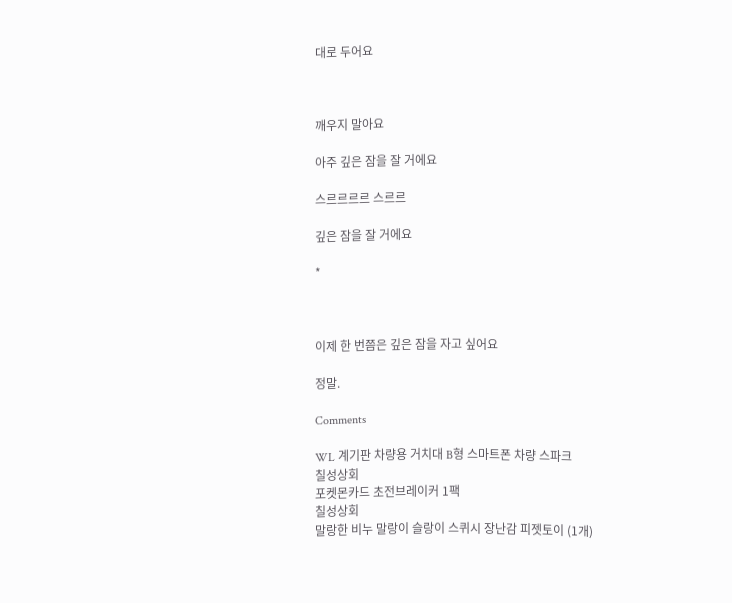대로 두어요



깨우지 말아요

아주 깊은 잠을 잘 거에요

스르르르르 스르르

깊은 잠을 잘 거에요

*



이제 한 번쯤은 깊은 잠을 자고 싶어요

정말.

Comments

WL 계기판 차량용 거치대 B형 스마트폰 차량 스파크
칠성상회
포켓몬카드 초전브레이커 1팩
칠성상회
말랑한 비누 말랑이 슬랑이 스퀴시 장난감 피젯토이 (1개)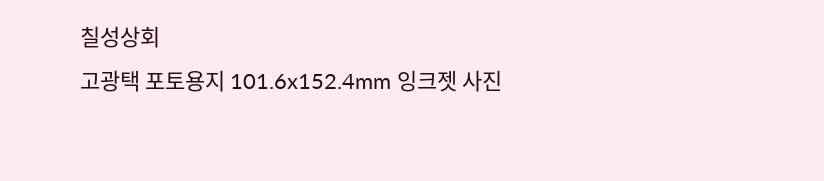칠성상회
고광택 포토용지 101.6x152.4mm 잉크젯 사진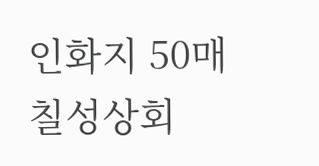인화지 50매
칠성상회